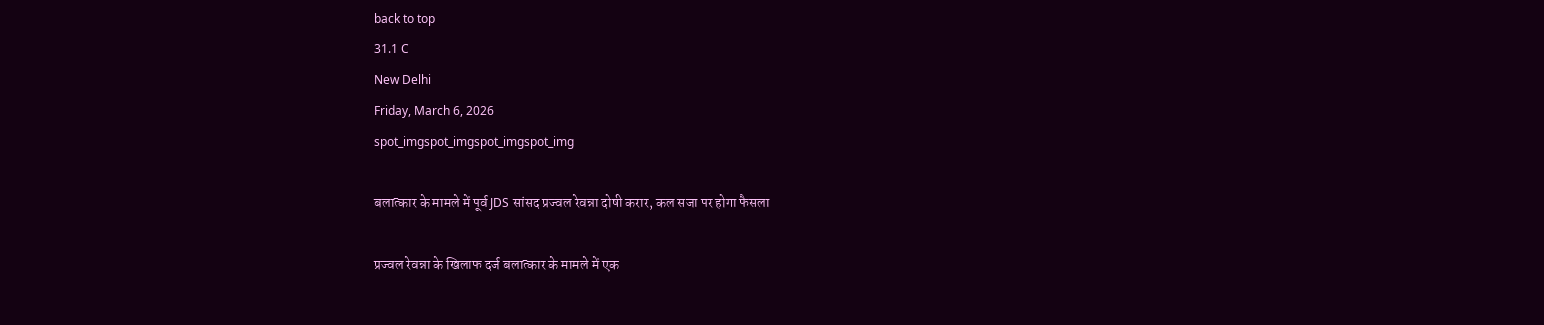back to top
31.1 C
New Delhi
Friday, March 6, 2026
spot_imgspot_imgspot_imgspot_img

बलात्कार के मामले में पूर्व JDS सांसद प्रज्वल रेवन्ना दोषी करार, कल सजा पर होगा फैसला

प्रज्वल रेवन्ना के खिलाफ दर्ज बलात्कार के मामले में एक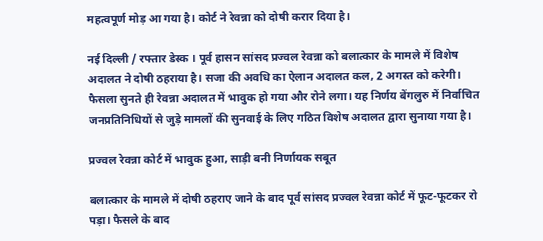महत्वपूर्ण मोड़ आ गया है। कोर्ट ने रेवन्ना को दोषी करार दिया है।

नई दिल्‍ली / रफ्तार डेस्‍क । पूर्व हासन सांसद प्रज्वल रेवन्ना को बलात्कार के मामले में विशेष अदालत ने दोषी ठहराया है। सजा की अवधि का ऐलान अदालत कल, 2 अगस्त को करेगी। फैसला सुनते ही रेवन्ना अदालत में भावुक हो गया और रोने लगा। यह निर्णय बेंगलुरु में निर्वाचित जनप्रतिनिधियों से जुड़े मामलों की सुनवाई के लिए गठित विशेष अदालत द्वारा सुनाया गया है।

प्रज्वल रेवन्ना कोर्ट में भावुक हुआ, साड़ी बनी निर्णायक सबूत

बलात्कार के मामले में दोषी ठहराए जाने के बाद पूर्व सांसद प्रज्वल रेवन्ना कोर्ट में फूट-फूटकर रो पड़ा। फैसले के बाद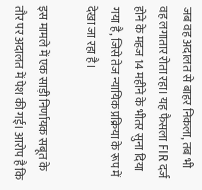जब वह अदालत से बाहर निकला, तब भी वह लगातार रोता रहा। यह फैसला FIR दर्ज होने के महज 14 महीने के भीतर सुना दिया गया है, जिसे तेज न्यायिक प्रक्रिया के रूप में देखा जा रहा है।

इस मामले में एक साड़ी निर्णायक सबूत के तौर पर अदालत में पेश की गई। आरोप है कि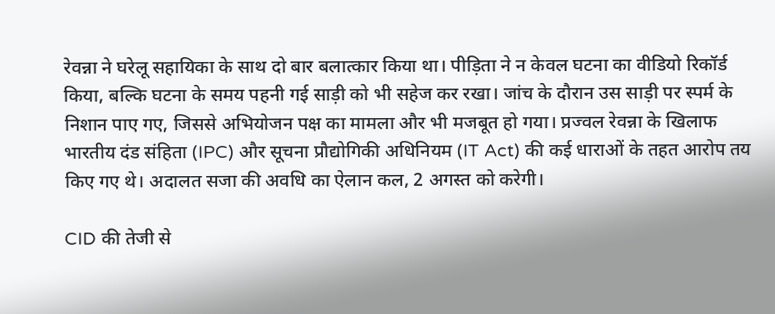रेवन्ना ने घरेलू सहायिका के साथ दो बार बलात्कार किया था। पीड़िता ने न केवल घटना का वीडियो रिकॉर्ड किया, बल्कि घटना के समय पहनी गई साड़ी को भी सहेज कर रखा। जांच के दौरान उस साड़ी पर स्पर्म के निशान पाए गए, जिससे अभियोजन पक्ष का मामला और भी मजबूत हो गया। प्रज्वल रेवन्ना के खिलाफ भारतीय दंड संहिता (IPC) और सूचना प्रौद्योगिकी अधिनियम (IT Act) की कई धाराओं के तहत आरोप तय किए गए थे। अदालत सजा की अवधि का ऐलान कल, 2 अगस्त को करेगी।

CID की तेजी से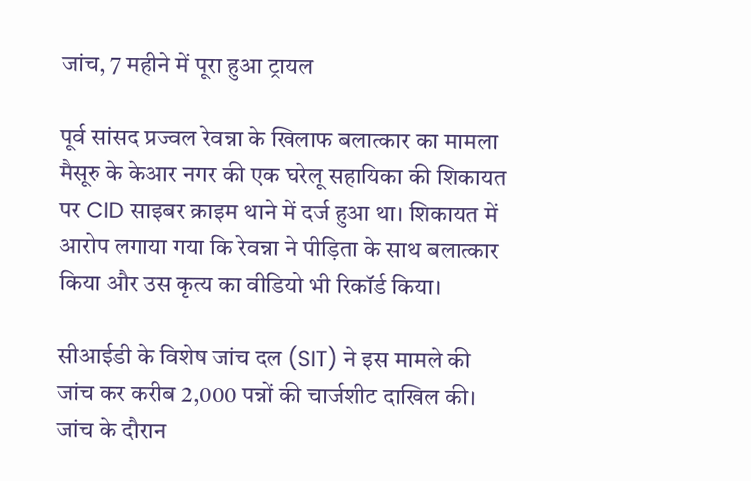जांच, 7 महीने में पूरा हुआ ट्रायल

पूर्व सांसद प्रज्वल रेवन्ना के खिलाफ बलात्कार का मामला मैसूरु के केआर नगर की एक घरेलू सहायिका की शिकायत पर CID साइबर क्राइम थाने में दर्ज हुआ था। शिकायत में आरोप लगाया गया कि रेवन्ना ने पीड़िता के साथ बलात्कार किया और उस कृत्य का वीडियो भी रिकॉर्ड किया।

सीआईडी के विशेष जांच दल (SIT) ने इस मामले की जांच कर करीब 2,000 पन्नों की चार्जशीट दाखिल की। जांच के दौरान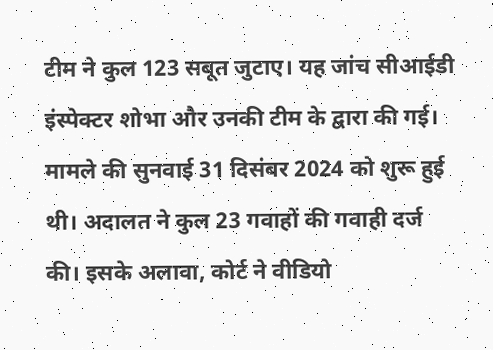टीम ने कुल 123 सबूत जुटाए। यह जांच सीआईडी इंस्पेक्टर शोभा और उनकी टीम के द्वारा की गई। मामले की सुनवाई 31 दिसंबर 2024 को शुरू हुई थी। अदालत ने कुल 23 गवाहों की गवाही दर्ज की। इसके अलावा, कोर्ट ने वीडियो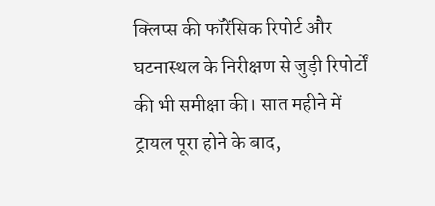क्लिप्स की फॉरेंसिक रिपोर्ट और घटनास्थल के निरीक्षण से जुड़ी रिपोर्टों की भी समीक्षा की। सात महीने में ट्रायल पूरा होने के बाद,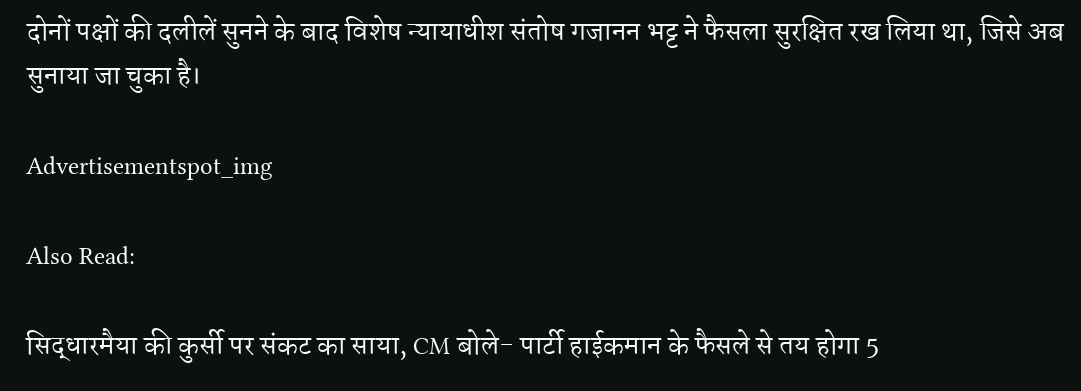दोनों पक्षों की दलीलें सुनने के बाद विशेष न्यायाधीश संतोष गजानन भट्ट ने फैसला सुरक्षित रख लिया था, जिसे अब सुनाया जा चुका है।

Advertisementspot_img

Also Read:

सिद्धारमैया की कुर्सी पर संकट का साया, CM बोले- पार्टी हाईकमान के फैसले से तय होगा 5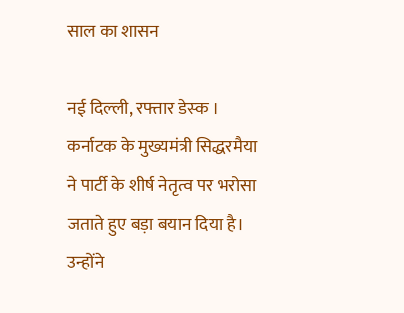साल का शासन

नई दिल्‍ली, रफ्तार डेस्‍क । कर्नाटक के मुख्यमंत्री सिद्धरमैया ने पार्टी के शीर्ष नेतृत्व पर भरोसा जताते हुए बड़ा बयान दिया है। उन्होंने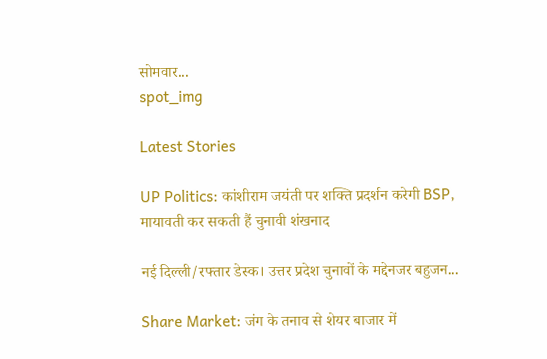सोमवार...
spot_img

Latest Stories

UP Politics: कांशीराम जयंती पर शक्ति प्रदर्शन करेगी BSP, मायावती कर सकती हैं चुनावी शंखनाद

नई दिल्ली/रफ्तार डेस्क। उत्तर प्रदेश चुनावों के मद्देनजर बहुजन...

Share Market: जंग के तनाव से शेयर बाजार में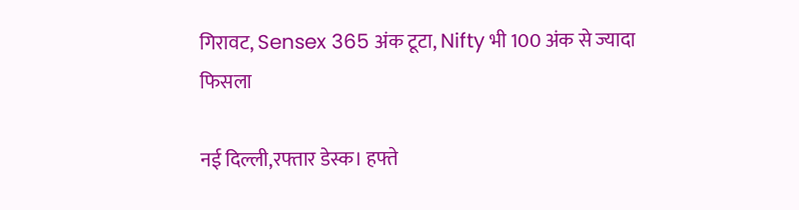गिरावट, Sensex 365 अंक टूटा, Nifty भी 100 अंक से ज्यादा फिसला

नई दिल्ली,रफ्तार डेस्क। हफ्ते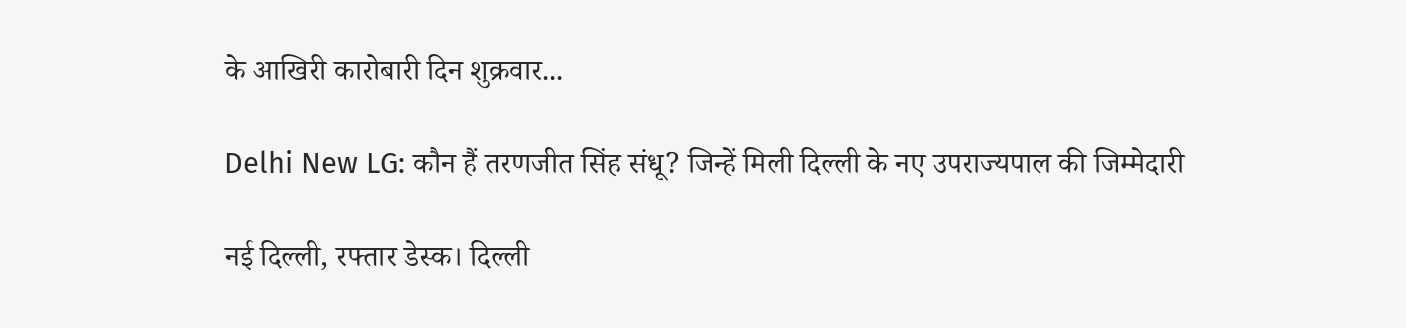के आखिरी कारोबारी दिन शुक्रवार...

Delhi New LG: कौन हैं तरणजीत सिंह संधू? जिन्हें मिली दिल्ली के नए उपराज्यपाल की जिम्मेदारी

नई दिल्ली, रफ्तार डेस्क। दिल्ली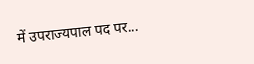में उपराज्यपाल पद पर...